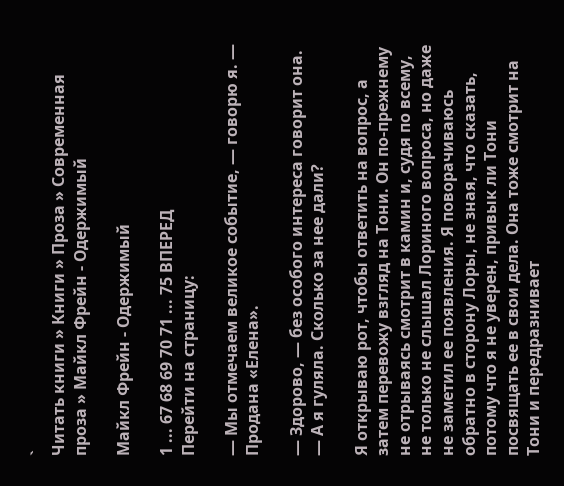`
Читать книги » Книги » Проза » Современная проза » Майкл Фрейн - Одержимый

Майкл Фрейн - Одержимый

1 ... 67 68 69 70 71 ... 75 ВПЕРЕД
Перейти на страницу:

— Мы отмечаем великое событие, — говорю я. — Продана «Елена».

— Здорово, — без особого интереса говорит она. — А я гуляла. Сколько за нее дали?

Я открываю рот, чтобы ответить на вопрос, а затем перевожу взгляд на Тони. Он по-прежнему не отрываясь смотрит в камин и, судя по всему, не только не слышал Лориного вопроса, но даже не заметил ее появления. Я поворачиваюсь обратно в сторону Лоры, не зная, что сказать, потому что я не уверен, привык ли Тони посвящать ее в свои дела. Она тоже смотрит на Тони и передразнивает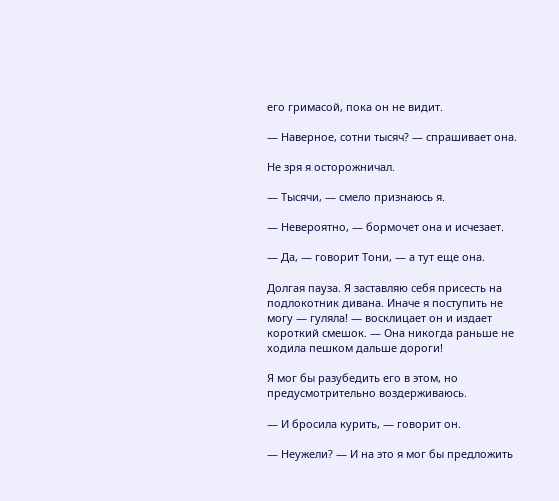его гримасой, пока он не видит.

— Наверное, сотни тысяч? — спрашивает она.

Не зря я осторожничал.

— Тысячи, — смело признаюсь я.

— Невероятно, — бормочет она и исчезает.

— Да, — говорит Тони, — а тут еще она.

Долгая пауза. Я заставляю себя присесть на подлокотник дивана. Иначе я поступить не могу — гуляла! — восклицает он и издает короткий смешок. — Она никогда раньше не ходила пешком дальше дороги!

Я мог бы разубедить его в этом, но предусмотрительно воздерживаюсь.

— И бросила курить, — говорит он.

— Неужели? — И на это я мог бы предложить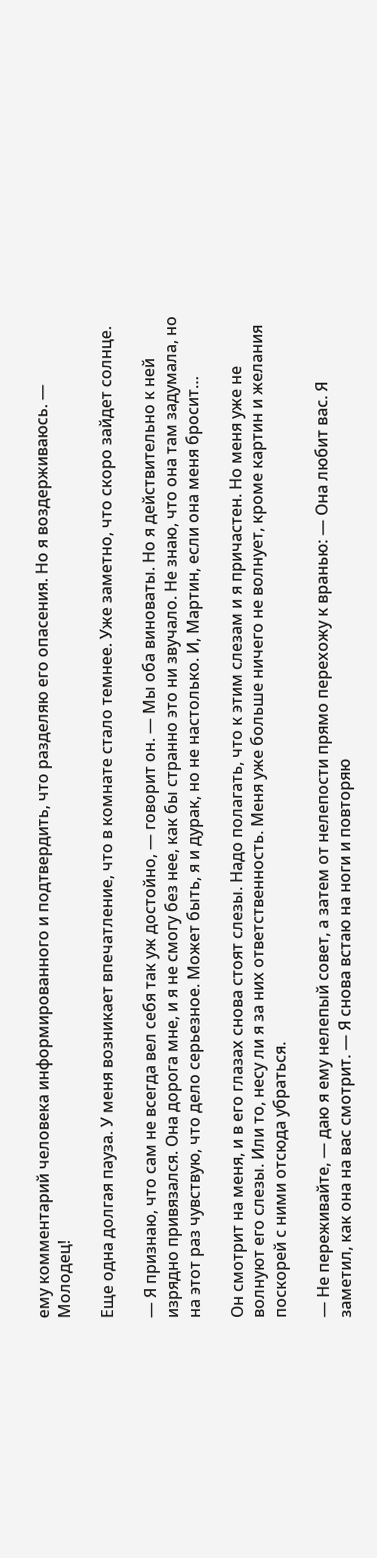ему комментарий человека информированного и подтвердить, что разделяю его опасения. Но я воздерживаюсь. — Молодец!

Еще одна долгая пауза. У меня возникает впечатление, что в комнате стало темнее. Уже заметно, что скоро зайдет солнце.

— Я признаю, что сам не всегда вел себя так уж достойно, — говорит он. — Мы оба виноваты. Но я действительно к ней изрядно привязался. Она дорога мне, и я не смогу без нее, как бы странно это ни звучало. Не знаю, что она там задумала, но на этот раз чувствую, что дело серьезное. Может быть, я и дурак, но не настолько. И, Мартин, если она меня бросит…

Он смотрит на меня, и в его глазах снова стоят слезы. Надо полагать, что к этим слезам и я причастен. Но меня уже не волнуют его слезы. Или то, несу ли я за них ответственность. Меня уже больше ничего не волнует, кроме картин и желания поскорей с ними отсюда убраться.

— Не переживайте, — даю я ему нелепый совет, а затем от нелепости прямо перехожу к вранью: — Она любит вас. Я заметил, как она на вас смотрит. — Я снова встаю на ноги и повторяю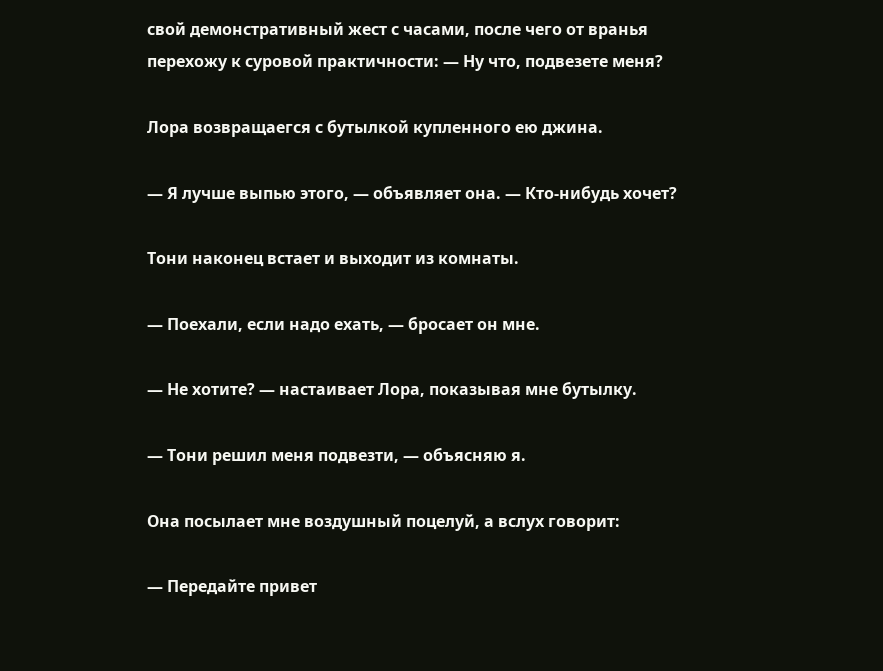свой демонстративный жест с часами, после чего от вранья перехожу к суровой практичности: — Ну что, подвезете меня?

Лора возвращаегся с бутылкой купленного ею джина.

— Я лучше выпью этого, — объявляет она. — Кто-нибудь хочет?

Тони наконец встает и выходит из комнаты.

— Поехали, если надо ехать, — бросает он мне.

— Не хотите? — настаивает Лора, показывая мне бутылку.

— Тони решил меня подвезти, — объясняю я.

Она посылает мне воздушный поцелуй, а вслух говорит:

— Передайте привет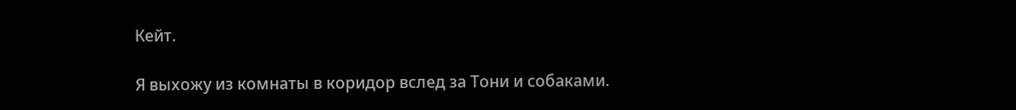Кейт.

Я выхожу из комнаты в коридор вслед за Тони и собаками.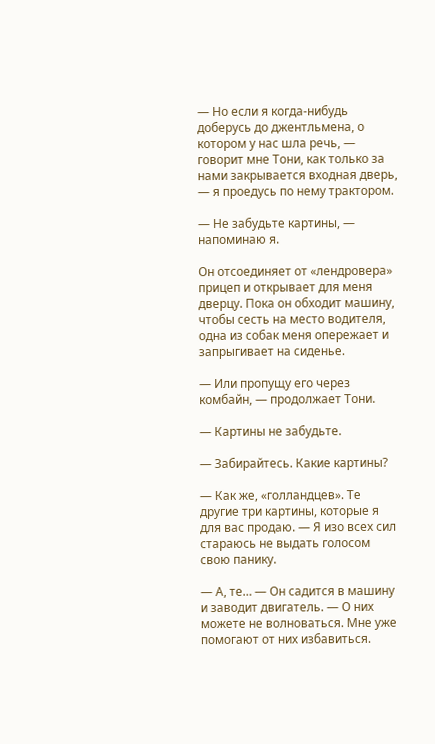— Но если я когда-нибудь доберусь до джентльмена, о котором у нас шла речь, — говорит мне Тони, как только за нами закрывается входная дверь, — я проедусь по нему трактором.

— Не забудьте картины, — напоминаю я.

Он отсоединяет от «лендровера» прицеп и открывает для меня дверцу. Пока он обходит машину, чтобы сесть на место водителя, одна из собак меня опережает и запрыгивает на сиденье.

— Или пропущу его через комбайн, — продолжает Тони.

— Картины не забудьте.

— Забирайтесь. Какие картины?

— Как же, «голландцев». Те другие три картины, которые я для вас продаю. — Я изо всех сил стараюсь не выдать голосом свою панику.

— А, те… — Он садится в машину и заводит двигатель. — О них можете не волноваться. Мне уже помогают от них избавиться.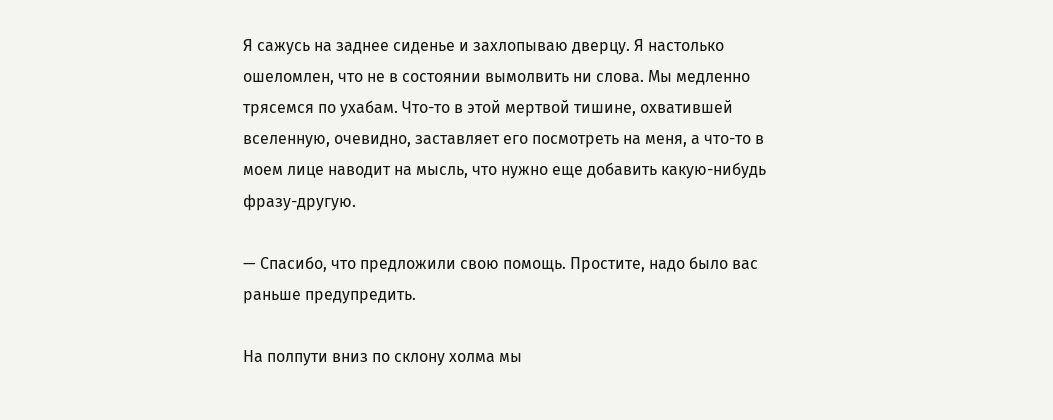Я сажусь на заднее сиденье и захлопываю дверцу. Я настолько ошеломлен, что не в состоянии вымолвить ни слова. Мы медленно трясемся по ухабам. Что-то в этой мертвой тишине, охватившей вселенную, очевидно, заставляет его посмотреть на меня, а что-то в моем лице наводит на мысль, что нужно еще добавить какую-нибудь фразу-другую.

— Спасибо, что предложили свою помощь. Простите, надо было вас раньше предупредить.

На полпути вниз по склону холма мы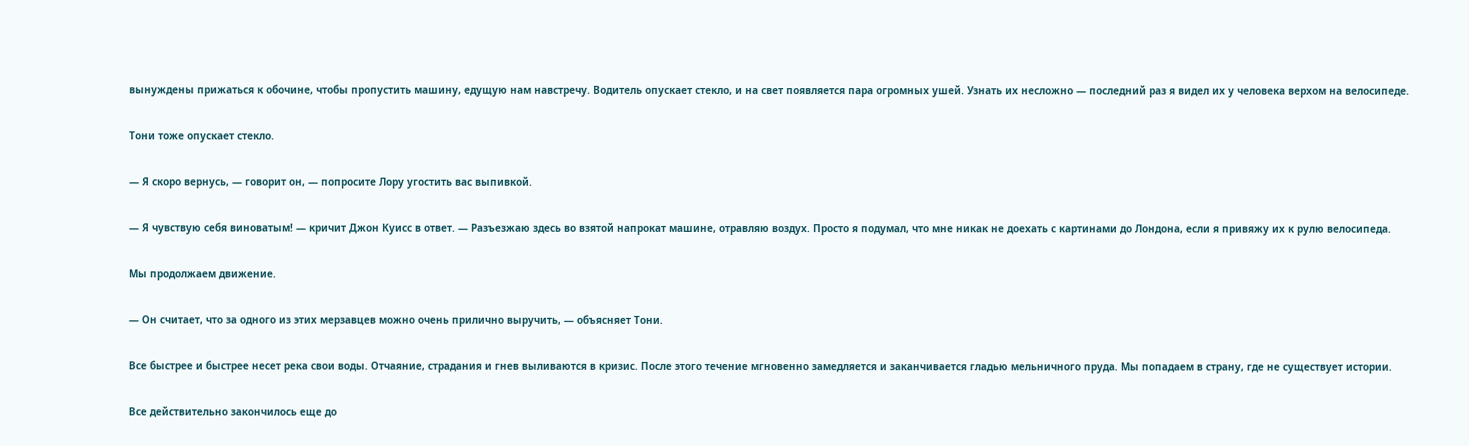вынуждены прижаться к обочине, чтобы пропустить машину, едущую нам навстречу. Водитель опускает стекло, и на свет появляется пара огромных ушей. Узнать их несложно — последний раз я видел их у человека верхом на велосипеде.

Тони тоже опускает стекло.

— Я скоро вернусь, — говорит он, — попросите Лору угостить вас выпивкой.

— Я чувствую себя виноватым! — кричит Джон Куисс в ответ. — Разъезжаю здесь во взятой напрокат машине, отравляю воздух. Просто я подумал, что мне никак не доехать с картинами до Лондона, если я привяжу их к рулю велосипеда.

Мы продолжаем движение.

— Он считает, что за одного из этих мерзавцев можно очень прилично выручить, — объясняет Тони.

Все быстрее и быстрее несет река свои воды. Отчаяние, страдания и гнев выливаются в кризис. После этого течение мгновенно замедляется и заканчивается гладью мельничного пруда. Мы попадаем в страну, где не существует истории.

Все действительно закончилось еще до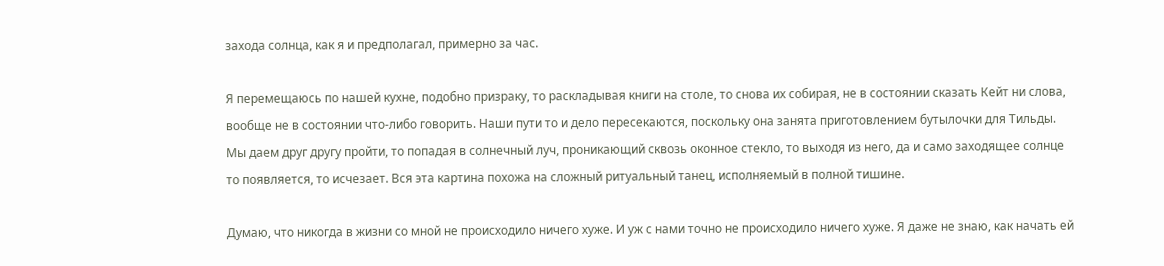захода солнца, как я и предполагал, примерно за час.

Я перемещаюсь по нашей кухне, подобно призраку, то раскладывая книги на столе, то снова их собирая, не в состоянии сказать Кейт ни слова, вообще не в состоянии что-либо говорить. Наши пути то и дело пересекаются, поскольку она занята приготовлением бутылочки для Тильды. Мы даем друг другу пройти, то попадая в солнечный луч, проникающий сквозь оконное стекло, то выходя из него, да и само заходящее солнце то появляется, то исчезает. Вся эта картина похожа на сложный ритуальный танец, исполняемый в полной тишине.

Думаю, что никогда в жизни со мной не происходило ничего хуже. И уж с нами точно не происходило ничего хуже. Я даже не знаю, как начать ей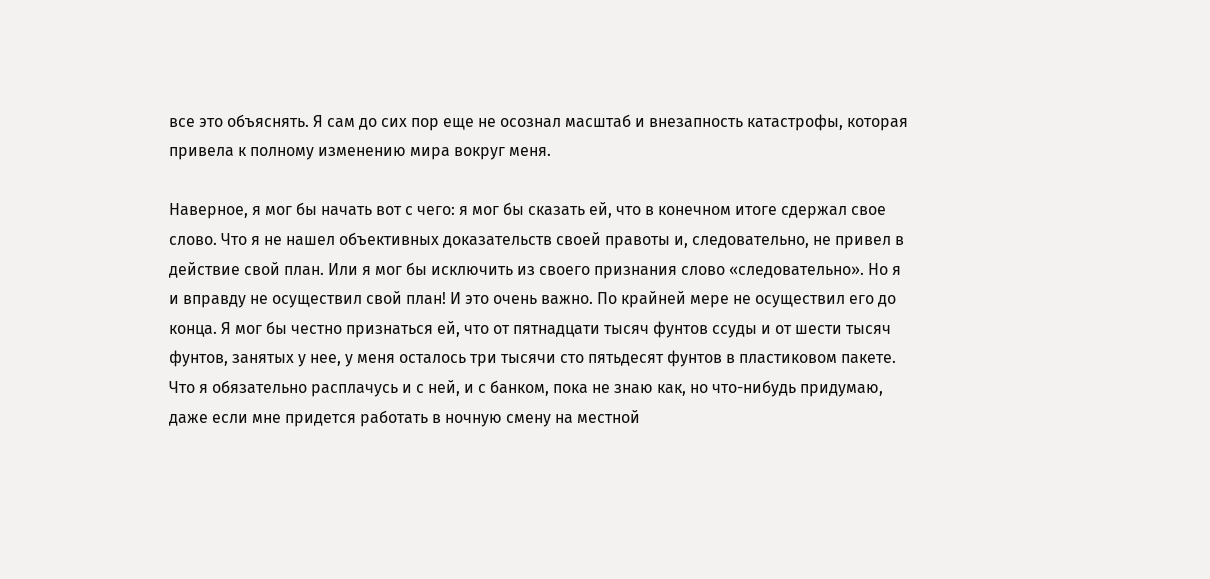все это объяснять. Я сам до сих пор еще не осознал масштаб и внезапность катастрофы, которая привела к полному изменению мира вокруг меня.

Наверное, я мог бы начать вот с чего: я мог бы сказать ей, что в конечном итоге сдержал свое слово. Что я не нашел объективных доказательств своей правоты и, следовательно, не привел в действие свой план. Или я мог бы исключить из своего признания слово «следовательно». Но я и вправду не осуществил свой план! И это очень важно. По крайней мере не осуществил его до конца. Я мог бы честно признаться ей, что от пятнадцати тысяч фунтов ссуды и от шести тысяч фунтов, занятых у нее, у меня осталось три тысячи сто пятьдесят фунтов в пластиковом пакете. Что я обязательно расплачусь и с ней, и с банком, пока не знаю как, но что-нибудь придумаю, даже если мне придется работать в ночную смену на местной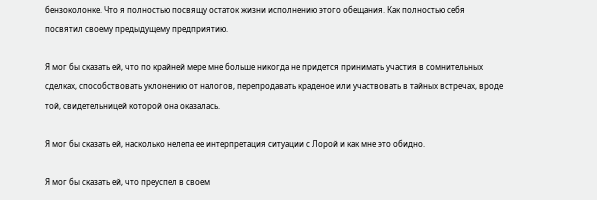бензоколонке. Что я полностью посвящу остаток жизни исполнению этого обещания. Как полностью себя посвятил своему предыдущему предприятию.

Я мог бы сказать ей, что по крайней мере мне больше никогда не придется принимать участия в сомнительных сделках, способствовать уклонению от налогов, перепродавать краденое или участвовать в тайных встречах, вроде той, свидетельницей которой она оказалась.

Я мог бы сказать ей, насколько нелепа ее интерпретация ситуации с Лорой и как мне это обидно.

Я мог бы сказать ей, что преуспел в своем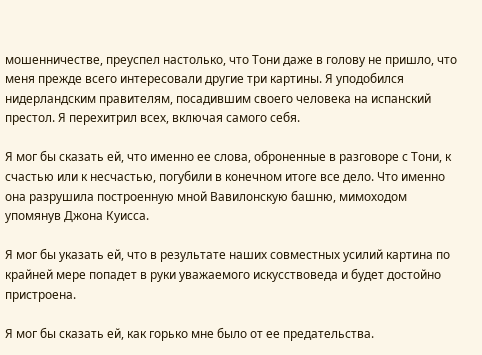мошенничестве, преуспел настолько, что Тони даже в голову не пришло, что меня прежде всего интересовали другие три картины. Я уподобился нидерландским правителям, посадившим своего человека на испанский престол. Я перехитрил всех, включая самого себя.

Я мог бы сказать ей, что именно ее слова, оброненные в разговоре с Тони, к счастью или к несчастью, погубили в конечном итоге все дело. Что именно она разрушила построенную мной Вавилонскую башню, мимоходом упомянув Джона Куисса.

Я мог бы указать ей, что в результате наших совместных усилий картина по крайней мере попадет в руки уважаемого искусствоведа и будет достойно пристроена.

Я мог бы сказать ей, как горько мне было от ее предательства.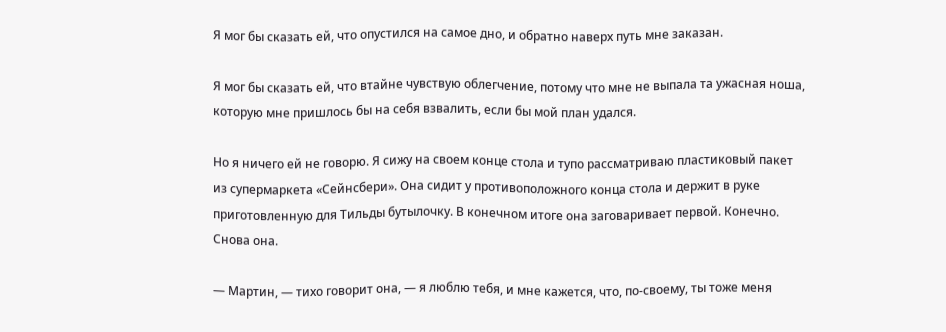Я мог бы сказать ей, что опустился на самое дно, и обратно наверх путь мне заказан.

Я мог бы сказать ей, что втайне чувствую облегчение, потому что мне не выпала та ужасная ноша, которую мне пришлось бы на себя взвалить, если бы мой план удался.

Но я ничего ей не говорю. Я сижу на своем конце стола и тупо рассматриваю пластиковый пакет из супермаркета «Сейнсбери». Она сидит у противоположного конца стола и держит в руке приготовленную для Тильды бутылочку. В конечном итоге она заговаривает первой. Конечно. Снова она.

— Мартин, — тихо говорит она, — я люблю тебя, и мне кажется, что, по-своему, ты тоже меня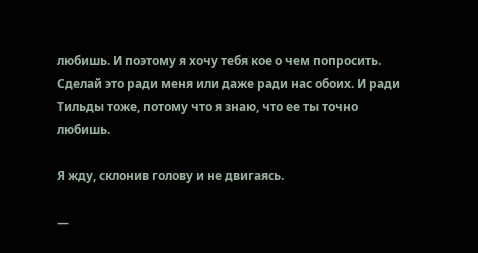любишь. И поэтому я хочу тебя кое о чем попросить. Сделай это ради меня или даже ради нас обоих. И ради Тильды тоже, потому что я знаю, что ее ты точно любишь.

Я жду, склонив голову и не двигаясь.

—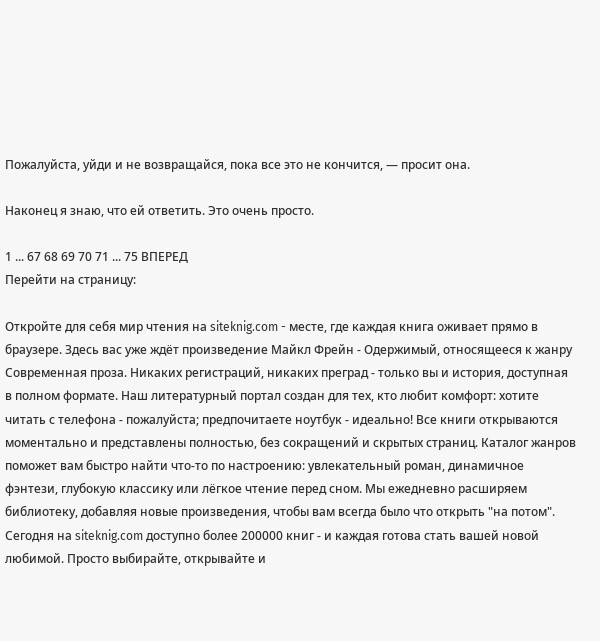Пожалуйста, уйди и не возвращайся, пока все это не кончится, — просит она.

Наконец я знаю, что ей ответить. Это очень просто.

1 ... 67 68 69 70 71 ... 75 ВПЕРЕД
Перейти на страницу:

Откройте для себя мир чтения на siteknig.com - месте, где каждая книга оживает прямо в браузере. Здесь вас уже ждёт произведение Майкл Фрейн - Одержимый, относящееся к жанру Современная проза. Никаких регистраций, никаких преград - только вы и история, доступная в полном формате. Наш литературный портал создан для тех, кто любит комфорт: хотите читать с телефона - пожалуйста; предпочитаете ноутбук - идеально! Все книги открываются моментально и представлены полностью, без сокращений и скрытых страниц. Каталог жанров поможет вам быстро найти что-то по настроению: увлекательный роман, динамичное фэнтези, глубокую классику или лёгкое чтение перед сном. Мы ежедневно расширяем библиотеку, добавляя новые произведения, чтобы вам всегда было что открыть "на потом". Сегодня на siteknig.com доступно более 200000 книг - и каждая готова стать вашей новой любимой. Просто выбирайте, открывайте и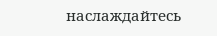наслаждайтесь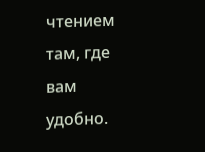чтением там, где вам удобно.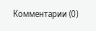Комментарии (0)